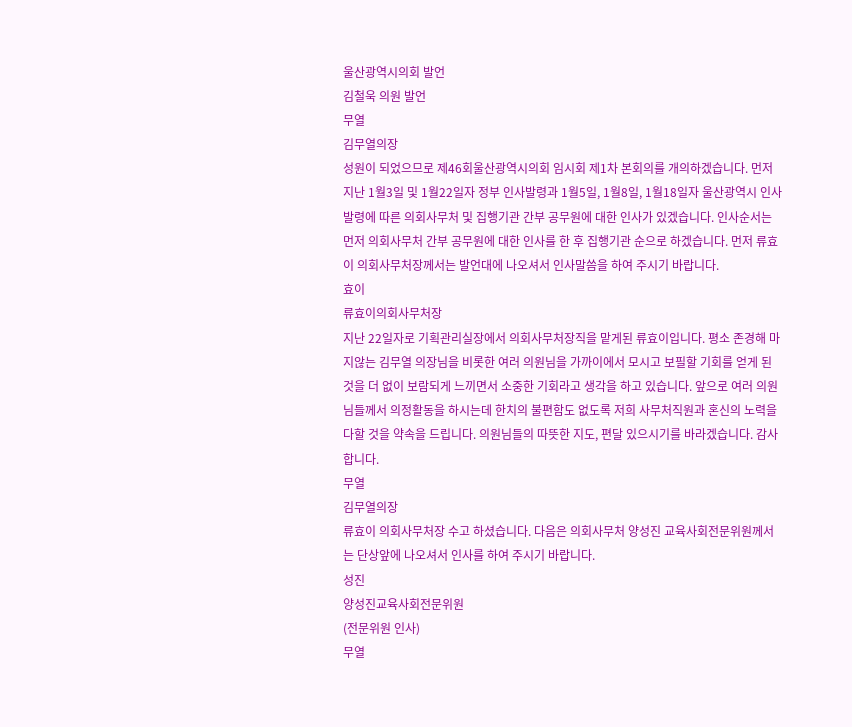울산광역시의회 발언
김철욱 의원 발언
무열
김무열의장
성원이 되었으므로 제46회울산광역시의회 임시회 제1차 본회의를 개의하겠습니다. 먼저 지난 1월3일 및 1월22일자 정부 인사발령과 1월5일, 1월8일, 1월18일자 울산광역시 인사발령에 따른 의회사무처 및 집행기관 간부 공무원에 대한 인사가 있겠습니다. 인사순서는 먼저 의회사무처 간부 공무원에 대한 인사를 한 후 집행기관 순으로 하겠습니다. 먼저 류효이 의회사무처장께서는 발언대에 나오셔서 인사말씀을 하여 주시기 바랍니다.
효이
류효이의회사무처장
지난 22일자로 기획관리실장에서 의회사무처장직을 맡게된 류효이입니다. 평소 존경해 마지않는 김무열 의장님을 비롯한 여러 의원님을 가까이에서 모시고 보필할 기회를 얻게 된 것을 더 없이 보람되게 느끼면서 소중한 기회라고 생각을 하고 있습니다. 앞으로 여러 의원님들께서 의정활동을 하시는데 한치의 불편함도 없도록 저희 사무처직원과 혼신의 노력을 다할 것을 약속을 드립니다. 의원님들의 따뜻한 지도, 편달 있으시기를 바라겠습니다. 감사합니다.
무열
김무열의장
류효이 의회사무처장 수고 하셨습니다. 다음은 의회사무처 양성진 교육사회전문위원께서는 단상앞에 나오셔서 인사를 하여 주시기 바랍니다.
성진
양성진교육사회전문위원
(전문위원 인사)
무열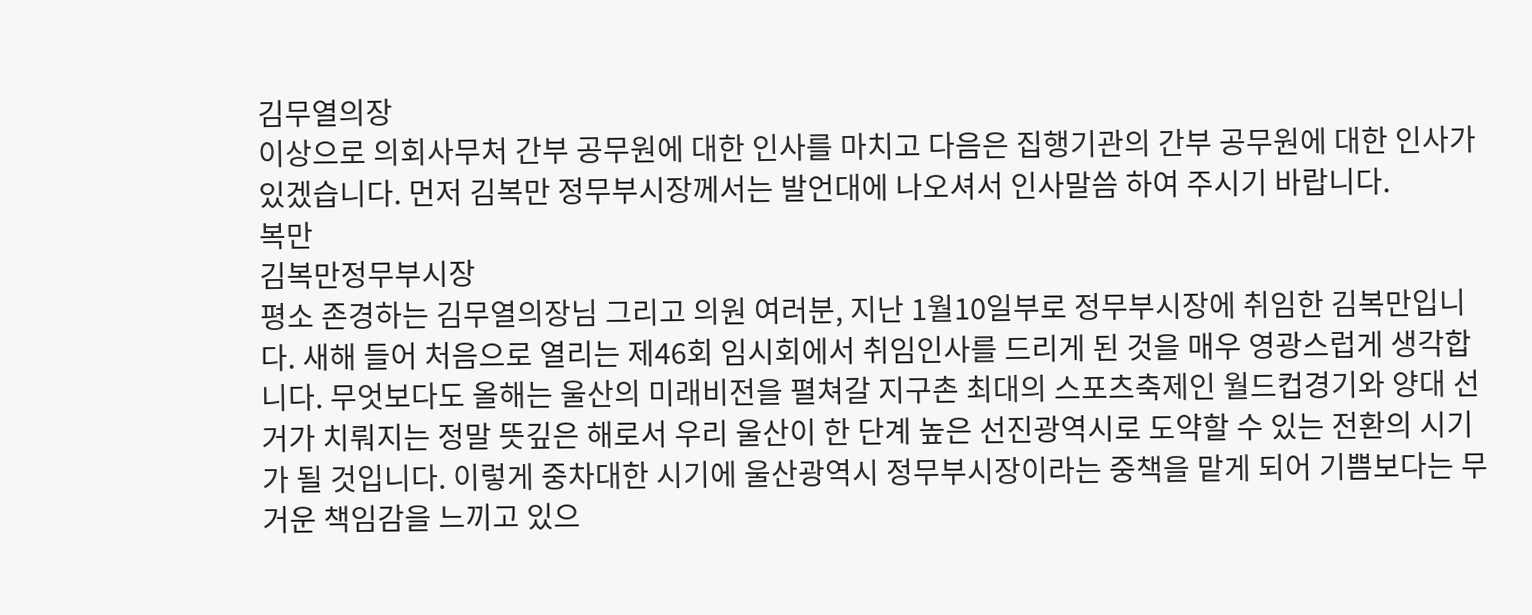김무열의장
이상으로 의회사무처 간부 공무원에 대한 인사를 마치고 다음은 집행기관의 간부 공무원에 대한 인사가 있겠습니다. 먼저 김복만 정무부시장께서는 발언대에 나오셔서 인사말씀 하여 주시기 바랍니다.
복만
김복만정무부시장
평소 존경하는 김무열의장님 그리고 의원 여러분, 지난 1월10일부로 정무부시장에 취임한 김복만입니다. 새해 들어 처음으로 열리는 제46회 임시회에서 취임인사를 드리게 된 것을 매우 영광스럽게 생각합니다. 무엇보다도 올해는 울산의 미래비전을 펼쳐갈 지구촌 최대의 스포츠축제인 월드컵경기와 양대 선거가 치뤄지는 정말 뜻깊은 해로서 우리 울산이 한 단계 높은 선진광역시로 도약할 수 있는 전환의 시기가 될 것입니다. 이렇게 중차대한 시기에 울산광역시 정무부시장이라는 중책을 맡게 되어 기쁨보다는 무거운 책임감을 느끼고 있으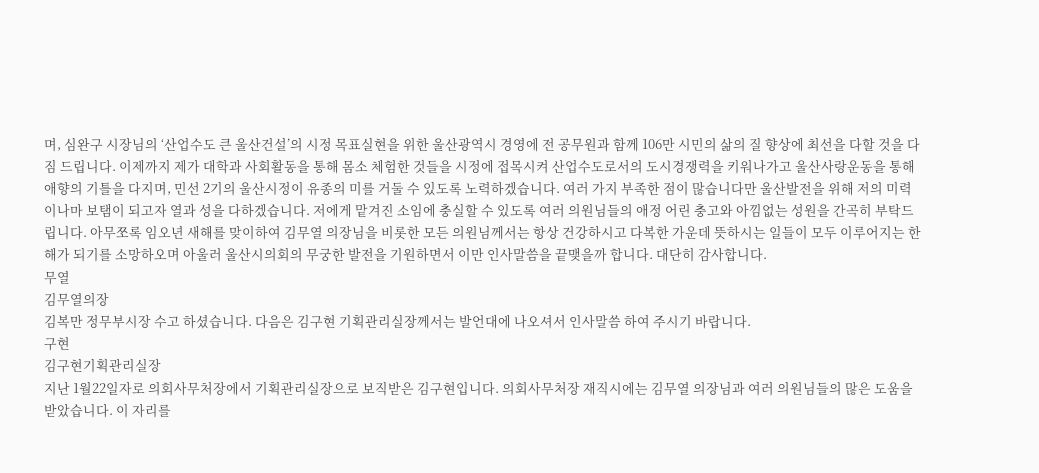며, 심완구 시장님의 ‘산업수도 큰 울산건설’의 시정 목표실현을 위한 울산광역시 경영에 전 공무원과 함께 106만 시민의 삶의 질 향상에 최선을 다할 것을 다짐 드립니다. 이제까지 제가 대학과 사회활동을 통해 몸소 체험한 것들을 시정에 접목시켜 산업수도로서의 도시경쟁력을 키워나가고 울산사랑운동을 통해 애향의 기틀을 다지며, 민선 2기의 울산시정이 유종의 미를 거둘 수 있도록 노력하겠습니다. 여러 가지 부족한 점이 많습니다만 울산발전을 위해 저의 미력이나마 보탬이 되고자 열과 성을 다하겠습니다. 저에게 맡겨진 소임에 충실할 수 있도록 여러 의원님들의 애정 어린 충고와 아낌없는 성원을 간곡히 부탁드립니다. 아무쪼록 임오년 새해를 맞이하여 김무열 의장님을 비롯한 모든 의원님께서는 항상 건강하시고 다복한 가운데 뜻하시는 일들이 모두 이루어지는 한 해가 되기를 소망하오며 아울러 울산시의회의 무궁한 발전을 기원하면서 이만 인사말씀을 끝맺을까 합니다. 대단히 감사합니다.
무열
김무열의장
김복만 정무부시장 수고 하셨습니다. 다음은 김구현 기획관리실장께서는 발언대에 나오셔서 인사말씀 하여 주시기 바랍니다.
구현
김구현기획관리실장
지난 1월22일자로 의회사무처장에서 기획관리실장으로 보직받은 김구현입니다. 의회사무처장 재직시에는 김무열 의장님과 여러 의원님들의 많은 도움을 받았습니다. 이 자리를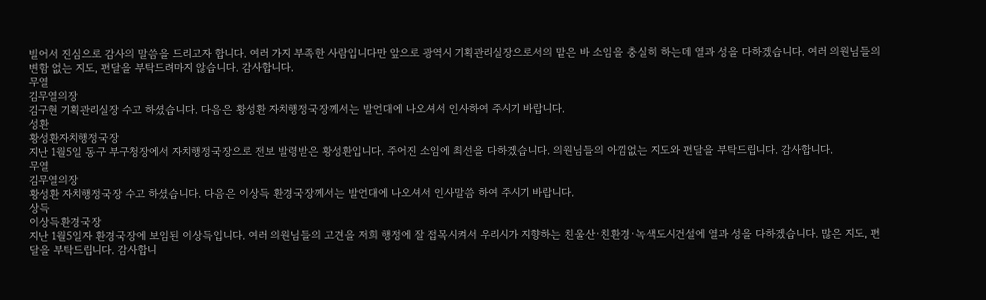빌어서 진심으로 감사의 말씀을 드리고자 합니다. 여러 가지 부족한 사람입니다만 앞으로 광역시 기획관리실장으로서의 맡은 바 소임을 충실히 하는데 열과 성을 다하겠습니다. 여러 의원님들의 변함 없는 지도, 편달을 부탁드려마지 않습니다. 감사합니다.
무열
김무열의장
김구현 기획관리실장 수고 하셨습니다. 다음은 황성환 자치행정국장께서는 발언대에 나오셔서 인사하여 주시기 바랍니다.
성환
황성환자치행정국장
지난 1월5일 동구 부구청장에서 자치행정국장으로 전보 발령받은 황성환입니다. 주어진 소임에 최선을 다하겠습니다. 의원님들의 아낌없는 지도와 편달을 부탁드립니다. 감사합니다.
무열
김무열의장
황성환 자치행정국장 수고 하셨습니다. 다음은 이상득 환경국장께서는 발언대에 나오셔서 인사말씀 하여 주시기 바랍니다.
상득
이상득환경국장
지난 1월5일자 환경국장에 보임된 이상득입니다. 여러 의원님들의 고견을 저희 행정에 잘 접목시켜서 우리시가 지향하는 친울산·친환경·녹색도시건설에 열과 성을 다하겠습니다. 많은 지도, 편달을 부탁드립니다. 감사합니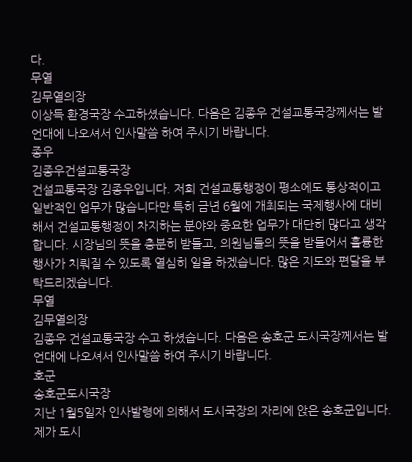다.
무열
김무열의장
이상득 환경국장 수고하셨습니다. 다음은 김종우 건설교통국장께서는 발언대에 나오셔서 인사말씀 하여 주시기 바랍니다.
종우
김종우건설교통국장
건설교통국장 김종우입니다. 저희 건설교통행정이 평소에도 통상적이고 일반적인 업무가 많습니다만 특히 금년 6월에 개최되는 국제행사에 대비해서 건설교통행정이 차지하는 분야와 중요한 업무가 대단히 많다고 생각합니다. 시장님의 뜻을 충분히 받들고, 의원님들의 뜻을 받들어서 훌륭한 행사가 치뤄질 수 있도록 열심히 일을 하겠습니다. 많은 지도와 편달을 부탁드리겠습니다.
무열
김무열의장
김종우 건설교통국장 수고 하셨습니다. 다음은 송호군 도시국장께서는 발언대에 나오셔서 인사말씀 하여 주시기 바랍니다.
호군
송호군도시국장
지난 1월5일자 인사발령에 의해서 도시국장의 자리에 앉은 송호군입니다. 제가 도시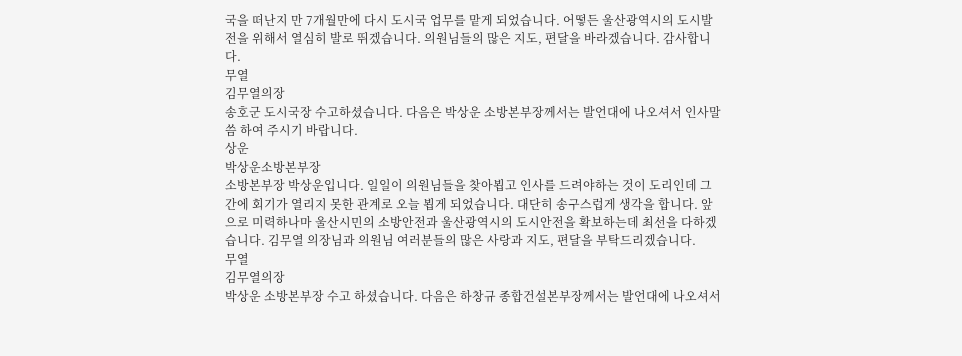국을 떠난지 만 7개월만에 다시 도시국 업무를 맡게 되었습니다. 어떻든 울산광역시의 도시발전을 위해서 열심히 발로 뛰겠습니다. 의원님들의 많은 지도, 편달을 바라겠습니다. 감사합니다.
무열
김무열의장
송호군 도시국장 수고하셨습니다. 다음은 박상운 소방본부장께서는 발언대에 나오셔서 인사말씀 하여 주시기 바랍니다.
상운
박상운소방본부장
소방본부장 박상운입니다. 일일이 의원님들을 찾아뵙고 인사를 드려야하는 것이 도리인데 그간에 회기가 열리지 못한 관계로 오늘 뵙게 되었습니다. 대단히 송구스럽게 생각을 합니다. 앞으로 미력하나마 울산시민의 소방안전과 울산광역시의 도시안전을 확보하는데 최선을 다하겠습니다. 김무열 의장님과 의원님 여러분들의 많은 사랑과 지도, 편달을 부탁드리겠습니다.
무열
김무열의장
박상운 소방본부장 수고 하셨습니다. 다음은 하창규 종합건설본부장께서는 발언대에 나오셔서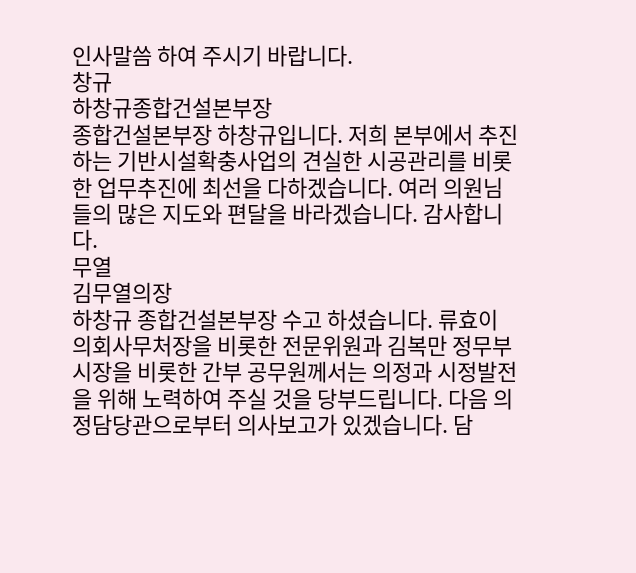인사말씀 하여 주시기 바랍니다.
창규
하창규종합건설본부장
종합건설본부장 하창규입니다. 저희 본부에서 추진하는 기반시설확충사업의 견실한 시공관리를 비롯한 업무추진에 최선을 다하겠습니다. 여러 의원님들의 많은 지도와 편달을 바라겠습니다. 감사합니다.
무열
김무열의장
하창규 종합건설본부장 수고 하셨습니다. 류효이 의회사무처장을 비롯한 전문위원과 김복만 정무부시장을 비롯한 간부 공무원께서는 의정과 시정발전을 위해 노력하여 주실 것을 당부드립니다. 다음 의정담당관으로부터 의사보고가 있겠습니다. 담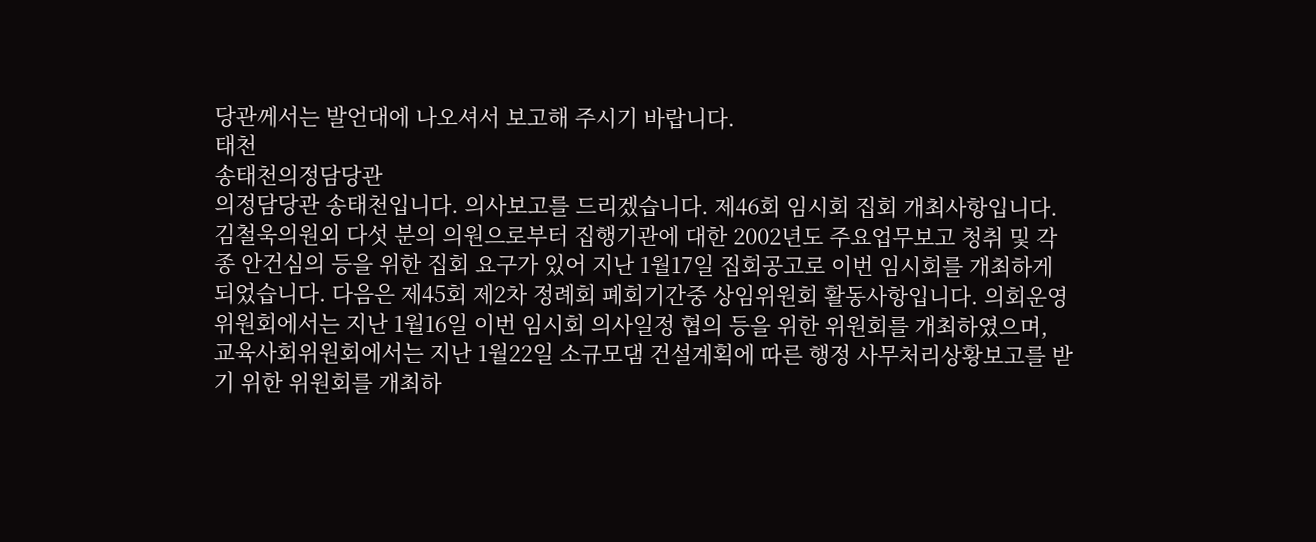당관께서는 발언대에 나오셔서 보고해 주시기 바랍니다.
태천
송태천의정담당관
의정담당관 송태천입니다. 의사보고를 드리겠습니다. 제46회 임시회 집회 개최사항입니다. 김철욱의원외 다섯 분의 의원으로부터 집행기관에 대한 2002년도 주요업무보고 청취 및 각종 안건심의 등을 위한 집회 요구가 있어 지난 1월17일 집회공고로 이번 임시회를 개최하게 되었습니다. 다음은 제45회 제2차 정례회 폐회기간중 상임위원회 활동사항입니다. 의회운영위원회에서는 지난 1월16일 이번 임시회 의사일정 협의 등을 위한 위원회를 개최하였으며, 교육사회위원회에서는 지난 1월22일 소규모댐 건설계획에 따른 행정 사무처리상황보고를 받기 위한 위원회를 개최하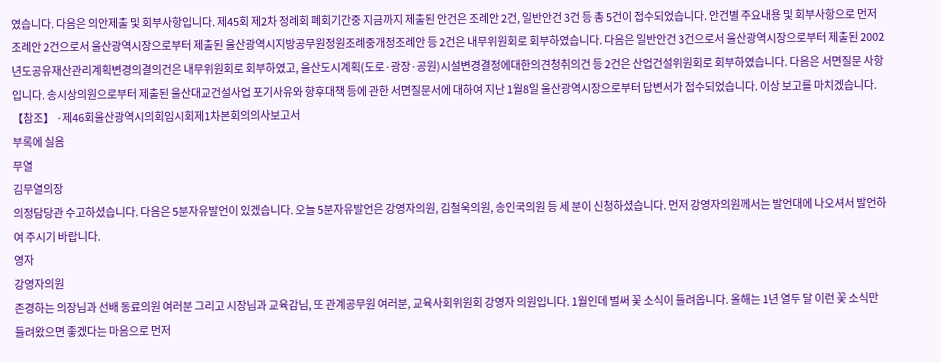였습니다. 다음은 의안제출 및 회부사항입니다. 제45회 제2차 정례회 폐회기간중 지금까지 제출된 안건은 조례안 2건, 일반안건 3건 등 총 5건이 접수되었습니다. 안건별 주요내용 및 회부사항으로 먼저 조례안 2건으로서 울산광역시장으로부터 제출된 울산광역시지방공무원정원조례중개정조례안 등 2건은 내무위원회로 회부하였습니다. 다음은 일반안건 3건으로서 울산광역시장으로부터 제출된 2002년도공유재산관리계획변경의결의건은 내무위원회로 회부하였고, 울산도시계획(도로·광장·공원)시설변경결정에대한의견청취의건 등 2건은 산업건설위원회로 회부하였습니다. 다음은 서면질문 사항입니다. 송시상의원으로부터 제출된 울산대교건설사업 포기사유와 향후대책 등에 관한 서면질문서에 대하여 지난 1월8일 울산광역시장으로부터 답변서가 접수되었습니다. 이상 보고를 마치겠습니다. 【참조】 ·제46회울산광역시의회임시회제1차본회의의사보고서
부록에 실음
무열
김무열의장
의정담당관 수고하셨습니다. 다음은 5분자유발언이 있겠습니다. 오늘 5분자유발언은 강영자의원, 김철욱의원, 송인국의원 등 세 분이 신청하셨습니다. 먼저 강영자의원께서는 발언대에 나오셔서 발언하여 주시기 바랍니다.
영자
강영자의원
존경하는 의장님과 선배 동료의원 여러분 그리고 시장님과 교육감님, 또 관계공무원 여러분, 교육사회위원회 강영자 의원입니다. 1월인데 벌써 꽃 소식이 들려옵니다. 올해는 1년 열두 달 이런 꽃 소식만 들려왔으면 좋겠다는 마음으로 먼저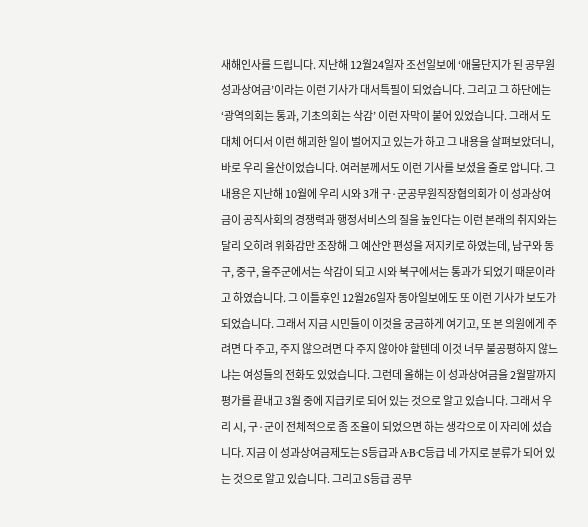새해인사를 드립니다. 지난해 12월24일자 조선일보에 ‘애물단지가 된 공무원 성과상여금’이라는 이런 기사가 대서특필이 되었습니다. 그리고 그 하단에는 ‘광역의회는 통과, 기초의회는 삭감’ 이런 자막이 붙어 있었습니다. 그래서 도대체 어디서 이런 해괴한 일이 벌어지고 있는가 하고 그 내용을 살펴보았더니, 바로 우리 울산이었습니다. 여러분께서도 이런 기사를 보셨을 줄로 압니다. 그 내용은 지난해 10월에 우리 시와 3개 구·군공무원직장협의회가 이 성과상여금이 공직사회의 경쟁력과 행정서비스의 질을 높인다는 이런 본래의 취지와는 달리 오히려 위화감만 조장해 그 예산안 편성을 저지키로 하였는데, 남구와 동구, 중구, 울주군에서는 삭감이 되고 시와 북구에서는 통과가 되었기 때문이라고 하였습니다. 그 이틀후인 12월26일자 동아일보에도 또 이런 기사가 보도가 되었습니다. 그래서 지금 시민들이 이것을 궁금하게 여기고, 또 본 의원에게 주려면 다 주고, 주지 않으려면 다 주지 않아야 할텐데 이것 너무 불공평하지 않느냐는 여성들의 전화도 있었습니다. 그런데 올해는 이 성과상여금을 2월말까지 평가를 끝내고 3월 중에 지급키로 되어 있는 것으로 알고 있습니다. 그래서 우리 시, 구·군이 전체적으로 좀 조율이 되었으면 하는 생각으로 이 자리에 섰습니다. 지금 이 성과상여금제도는 S등급과 A·B·C등급 네 가지로 분류가 되어 있는 것으로 알고 있습니다. 그리고 S등급 공무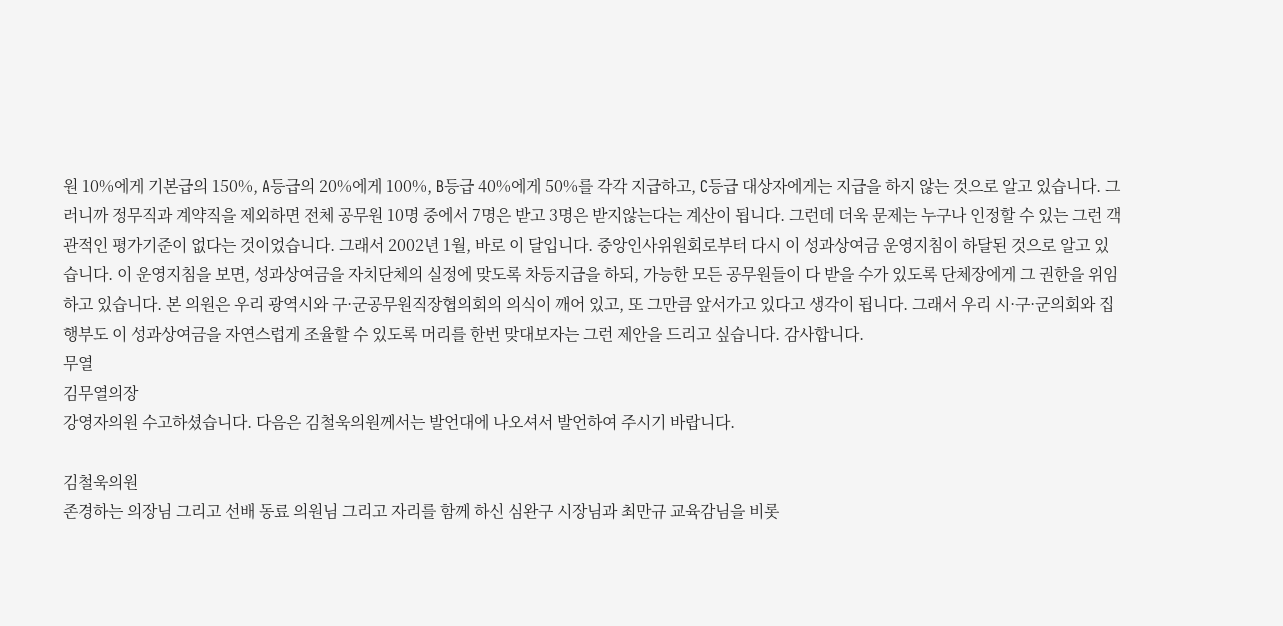원 10%에게 기본급의 150%, A등급의 20%에게 100%, B등급 40%에게 50%를 각각 지급하고, C등급 대상자에게는 지급을 하지 않는 것으로 알고 있습니다. 그러니까 정무직과 계약직을 제외하면 전체 공무원 10명 중에서 7명은 받고 3명은 받지않는다는 계산이 됩니다. 그런데 더욱 문제는 누구나 인정할 수 있는 그런 객관적인 평가기준이 없다는 것이었습니다. 그래서 2002년 1월, 바로 이 달입니다. 중앙인사위원회로부터 다시 이 성과상여금 운영지침이 하달된 것으로 알고 있습니다. 이 운영지침을 보면, 성과상여금을 자치단체의 실정에 맞도록 차등지급을 하되, 가능한 모든 공무원들이 다 받을 수가 있도록 단체장에게 그 권한을 위임하고 있습니다. 본 의원은 우리 광역시와 구·군공무원직장협의회의 의식이 깨어 있고, 또 그만큼 앞서가고 있다고 생각이 됩니다. 그래서 우리 시·구·군의회와 집행부도 이 성과상여금을 자연스럽게 조율할 수 있도록 머리를 한번 맞대보자는 그런 제안을 드리고 싶습니다. 감사합니다.
무열
김무열의장
강영자의원 수고하셨습니다. 다음은 김철욱의원께서는 발언대에 나오셔서 발언하여 주시기 바랍니다.

김철욱의원
존경하는 의장님 그리고 선배 동료 의원님 그리고 자리를 함께 하신 심완구 시장님과 최만규 교육감님을 비롯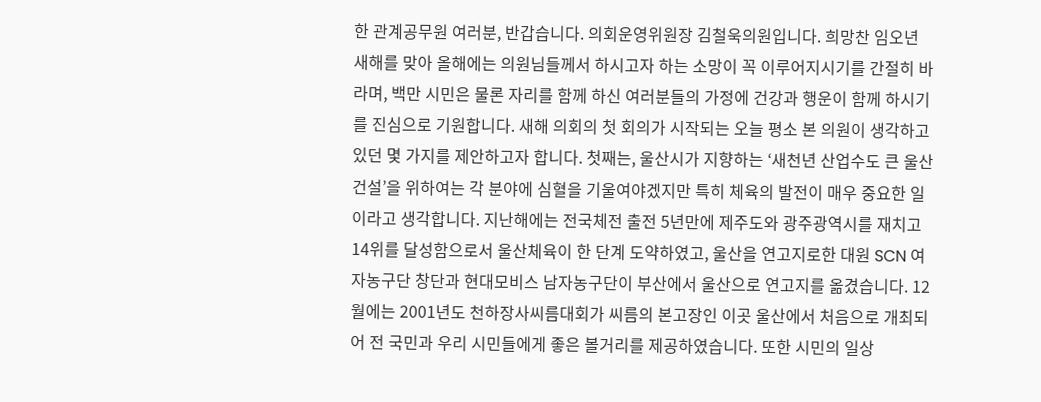한 관계공무원 여러분, 반갑습니다. 의회운영위원장 김철욱의원입니다. 희망찬 임오년 새해를 맞아 올해에는 의원님들께서 하시고자 하는 소망이 꼭 이루어지시기를 간절히 바라며, 백만 시민은 물론 자리를 함께 하신 여러분들의 가정에 건강과 행운이 함께 하시기를 진심으로 기원합니다. 새해 의회의 첫 회의가 시작되는 오늘 평소 본 의원이 생각하고 있던 몇 가지를 제안하고자 합니다. 첫째는, 울산시가 지향하는 ‘새천년 산업수도 큰 울산건설’을 위하여는 각 분야에 심혈을 기울여야겠지만 특히 체육의 발전이 매우 중요한 일이라고 생각합니다. 지난해에는 전국체전 출전 5년만에 제주도와 광주광역시를 재치고 14위를 달성함으로서 울산체육이 한 단계 도약하였고, 울산을 연고지로한 대원 SCN 여자농구단 창단과 현대모비스 남자농구단이 부산에서 울산으로 연고지를 옮겼습니다. 12월에는 2001년도 천하장사씨름대회가 씨름의 본고장인 이곳 울산에서 처음으로 개최되어 전 국민과 우리 시민들에게 좋은 볼거리를 제공하였습니다. 또한 시민의 일상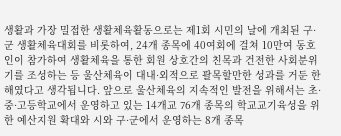생활과 가장 밀접한 생활체육활동으로는 제1회 시민의 날에 개최된 구·군 생활체육대회를 비롯하여, 24개 종목에 40여회에 걸쳐 10만여 동호인이 참가하여 생활체육을 통한 회원 상호간의 친목과 건전한 사회분위기를 조성하는 등 울산체육이 대내·외적으로 괄목할만한 성과를 거둔 한 해였다고 생각됩니다. 앞으로 울산체육의 지속적인 발전을 위해서는 초·중·고등학교에서 운영하고 있는 14개교 76개 종목의 학교교기육성을 위한 예산지원 확대와 시와 구·군에서 운영하는 8개 종목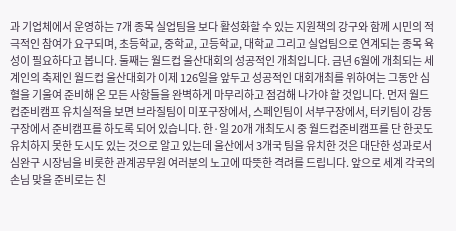과 기업체에서 운영하는 7개 종목 실업팀을 보다 활성화할 수 있는 지원책의 강구와 함께 시민의 적극적인 참여가 요구되며, 초등학교, 중학교, 고등학교, 대학교 그리고 실업팀으로 연계되는 종목 육성이 필요하다고 봅니다. 둘째는 월드컵 울산대회의 성공적인 개최입니다. 금년 6월에 개최되는 세계인의 축제인 월드컵 울산대회가 이제 126일을 앞두고 성공적인 대회개최를 위하여는 그동안 심혈을 기울여 준비해 온 모든 사항들을 완벽하게 마무리하고 점검해 나가야 할 것입니다. 먼저 월드컵준비캠프 유치실적을 보면 브라질팀이 미포구장에서, 스페인팀이 서부구장에서, 터키팀이 강동구장에서 준비캠프를 하도록 되어 있습니다. 한·일 20개 개최도시 중 월드컵준비캠프를 단 한곳도 유치하지 못한 도시도 있는 것으로 알고 있는데 울산에서 3개국 팀을 유치한 것은 대단한 성과로서 심완구 시장님을 비롯한 관계공무원 여러분의 노고에 따뜻한 격려를 드립니다. 앞으로 세계 각국의 손님 맞을 준비로는 친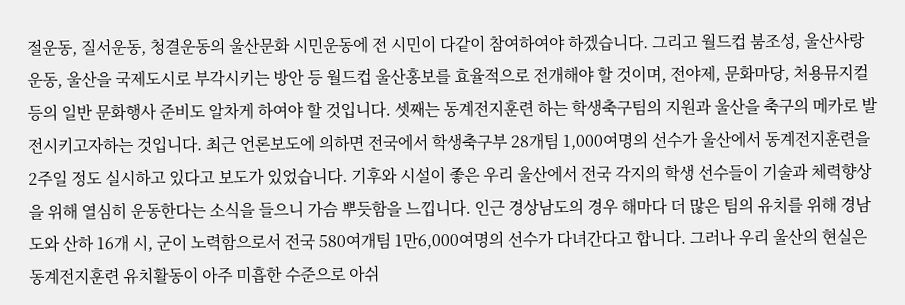절운동, 질서운동, 청결운동의 울산문화 시민운동에 전 시민이 다같이 참여하여야 하겠습니다. 그리고 월드컵 붐조성, 울산사랑운동, 울산을 국제도시로 부각시키는 방안 등 월드컵 울산홍보를 효율적으로 전개해야 할 것이며, 전야제, 문화마당, 처용뮤지컬 등의 일반 문화행사 준비도 알차게 하여야 할 것입니다. 셋째는 동계전지훈련 하는 학생축구팀의 지원과 울산을 축구의 메카로 발전시키고자하는 것입니다. 최근 언론보도에 의하면 전국에서 학생축구부 28개팀 1,000여명의 선수가 울산에서 동계전지훈련을 2주일 정도 실시하고 있다고 보도가 있었습니다. 기후와 시설이 좋은 우리 울산에서 전국 각지의 학생 선수들이 기술과 체력향상을 위해 열심히 운동한다는 소식을 들으니 가슴 뿌듯함을 느낍니다. 인근 경상남도의 경우 해마다 더 많은 팀의 유치를 위해 경남도와 산하 16개 시, 군이 노력함으로서 전국 580여개팀 1만6,000여명의 선수가 다녀간다고 합니다. 그러나 우리 울산의 현실은 동계전지훈련 유치활동이 아주 미흡한 수준으로 아쉬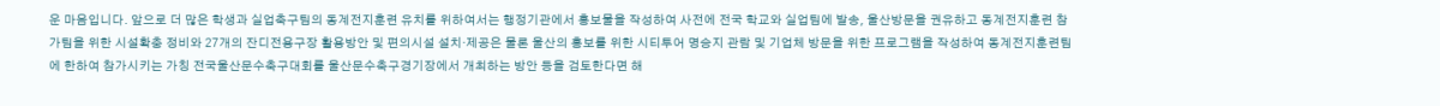운 마음입니다. 앞으로 더 많은 학생과 실업축구팀의 동계전지훈련 유치를 위하여서는 행정기관에서 홍보물을 작성하여 사전에 전국 학교와 실업팀에 발송, 울산방문을 권유하고 동계전지훈련 참가팀을 위한 시설확충 정비와 27개의 잔디전용구장 활용방안 및 편의시설 설치·제공은 물론 울산의 홍보를 위한 시티투어 명승지 관람 및 기업체 방문을 위한 프로그램을 작성하여 동계전지훈련팀에 한하여 참가시키는 가칭 전국울산문수축구대회를 울산문수축구경기장에서 개최하는 방안 등을 검토한다면 해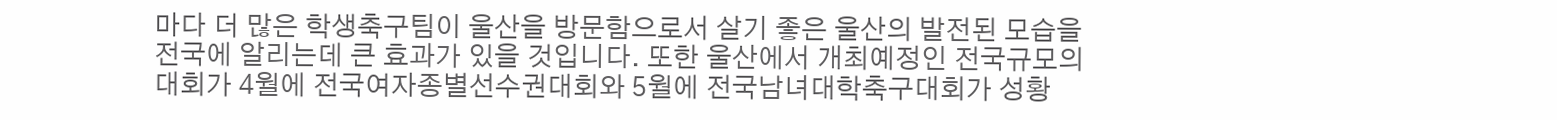마다 더 많은 학생축구팀이 울산을 방문함으로서 살기 좋은 울산의 발전된 모습을 전국에 알리는데 큰 효과가 있을 것입니다. 또한 울산에서 개최예정인 전국규모의 대회가 4월에 전국여자종별선수권대회와 5월에 전국남녀대학축구대회가 성황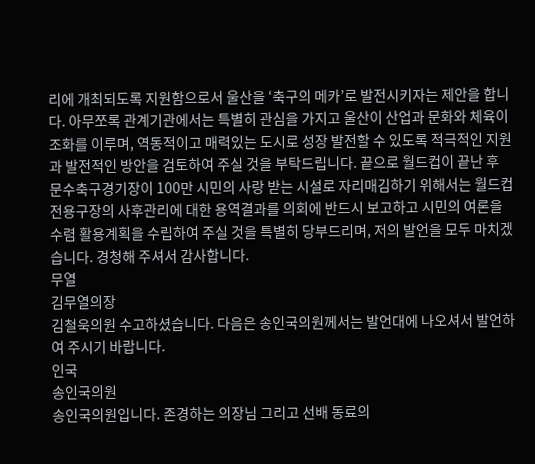리에 개최되도록 지원함으로서 울산을 ‘축구의 메카’로 발전시키자는 제안을 합니다. 아무쪼록 관계기관에서는 특별히 관심을 가지고 울산이 산업과 문화와 체육이 조화를 이루며, 역동적이고 매력있는 도시로 성장 발전할 수 있도록 적극적인 지원과 발전적인 방안을 검토하여 주실 것을 부탁드립니다. 끝으로 월드컵이 끝난 후 문수축구경기장이 100만 시민의 사랑 받는 시설로 자리매김하기 위해서는 월드컵전용구장의 사후관리에 대한 용역결과를 의회에 반드시 보고하고 시민의 여론을 수렴 활용계획을 수립하여 주실 것을 특별히 당부드리며, 저의 발언을 모두 마치겠습니다. 경청해 주셔서 감사합니다.
무열
김무열의장
김철욱의원 수고하셨습니다. 다음은 송인국의원께서는 발언대에 나오셔서 발언하여 주시기 바랍니다.
인국
송인국의원
송인국의원입니다. 존경하는 의장님 그리고 선배 동료의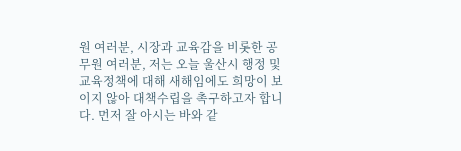원 여러분, 시장과 교육감을 비롯한 공무원 여러분, 저는 오늘 울산시 행정 및 교육정책에 대해 새해임에도 희망이 보이지 않아 대책수립을 촉구하고자 합니다. 먼저 잘 아시는 바와 같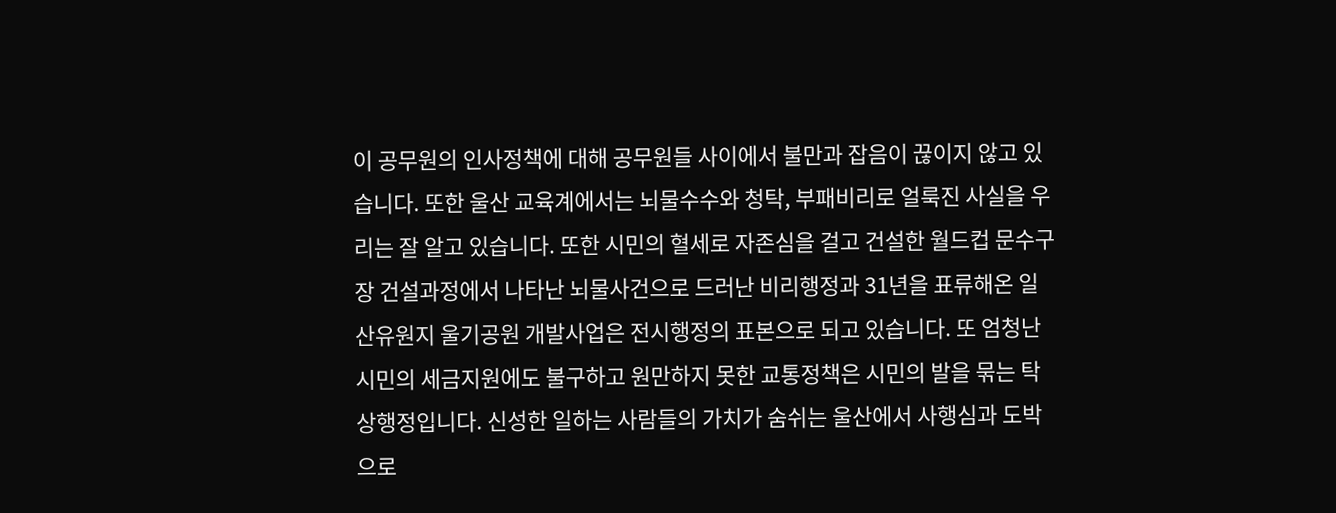이 공무원의 인사정책에 대해 공무원들 사이에서 불만과 잡음이 끊이지 않고 있습니다. 또한 울산 교육계에서는 뇌물수수와 청탁, 부패비리로 얼룩진 사실을 우리는 잘 알고 있습니다. 또한 시민의 혈세로 자존심을 걸고 건설한 월드컵 문수구장 건설과정에서 나타난 뇌물사건으로 드러난 비리행정과 31년을 표류해온 일산유원지 울기공원 개발사업은 전시행정의 표본으로 되고 있습니다. 또 엄청난 시민의 세금지원에도 불구하고 원만하지 못한 교통정책은 시민의 발을 묶는 탁상행정입니다. 신성한 일하는 사람들의 가치가 숨쉬는 울산에서 사행심과 도박으로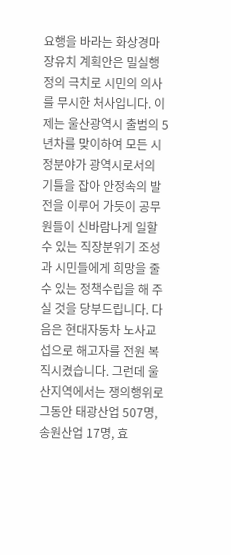요행을 바라는 화상경마장유치 계획안은 밀실행정의 극치로 시민의 의사를 무시한 처사입니다. 이제는 울산광역시 출범의 5년차를 맞이하여 모든 시정분야가 광역시로서의 기틀을 잡아 안정속의 발전을 이루어 가듯이 공무원들이 신바람나게 일할 수 있는 직장분위기 조성과 시민들에게 희망을 줄 수 있는 정책수립을 해 주실 것을 당부드립니다. 다음은 현대자동차 노사교섭으로 해고자를 전원 복직시켰습니다. 그런데 울산지역에서는 쟁의행위로 그동안 태광산업 507명, 송원산업 17명, 효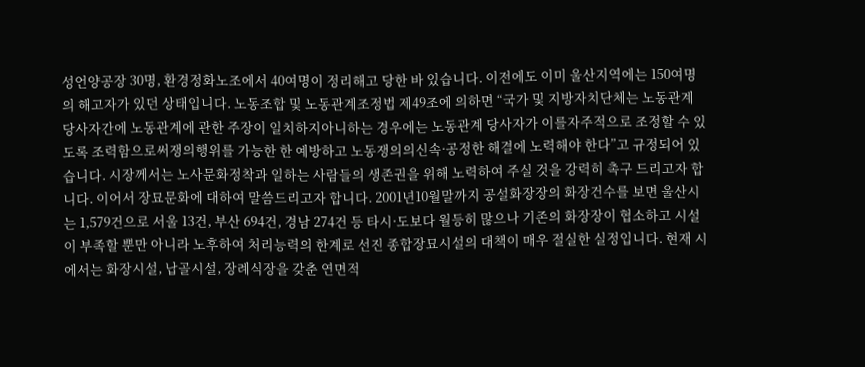성언양공장 30명, 환경정화노조에서 40여명이 정리해고 당한 바 있습니다. 이전에도 이미 울산지역에는 150여명의 해고자가 있던 상태입니다. 노동조합 및 노동관계조정법 제49조에 의하면 “국가 및 지방자치단체는 노동관계 당사자간에 노동관계에 관한 주장이 일치하지아니하는 경우에는 노동관계 당사자가 이를자주적으로 조정할 수 있도록 조력함으로써쟁의행위를 가능한 한 예방하고 노동쟁의의신속·공정한 해결에 노력해야 한다”고 규정되어 있습니다. 시장께서는 노사문화정착과 일하는 사람들의 생존권을 위해 노력하여 주실 것을 강력히 촉구 드리고자 합니다. 이어서 장묘문화에 대하여 말씀드리고자 합니다. 2001년10월말까지 공설화장장의 화장건수를 보면 울산시는 1,579건으로 서울 13건, 부산 694건, 경남 274건 등 타시·도보다 월등히 많으나 기존의 화장장이 협소하고 시설이 부족할 뿐만 아니라 노후하여 처리능력의 한계로 선진 종합장묘시설의 대책이 매우 절실한 실정입니다. 현재 시에서는 화장시설, 납골시설, 장례식장을 갖춘 연면적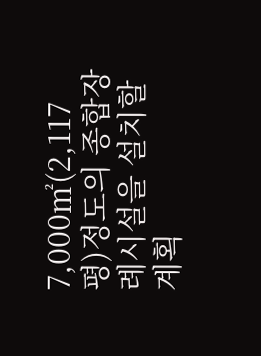7,000㎡(2,117평)정도의 종합장례시설을 설치할 계획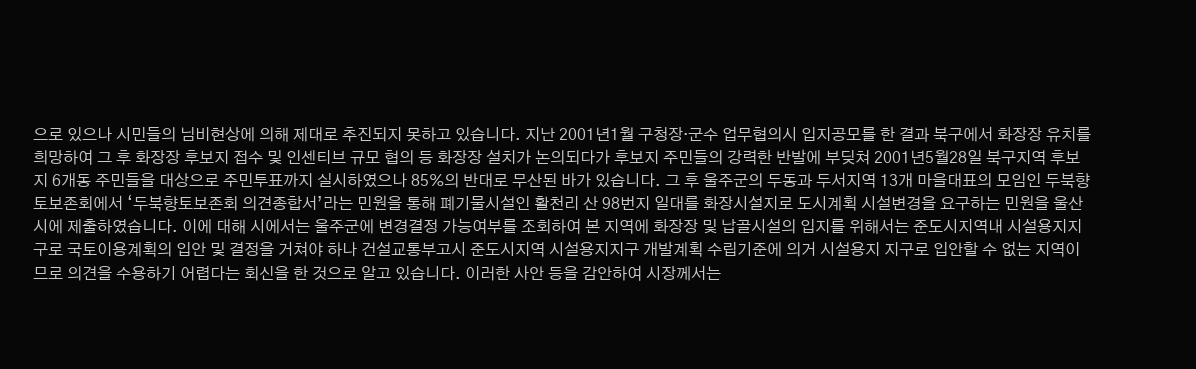으로 있으나 시민들의 님비현상에 의해 제대로 추진되지 못하고 있습니다. 지난 2001년1월 구청장·군수 업무협의시 입지공모를 한 결과 북구에서 화장장 유치를 희망하여 그 후 화장장 후보지 접수 및 인센티브 규모 협의 등 화장장 설치가 논의되다가 후보지 주민들의 강력한 반발에 부딪쳐 2001년5월28일 북구지역 후보지 6개동 주민들을 대상으로 주민투표까지 실시하였으나 85%의 반대로 무산된 바가 있습니다. 그 후 울주군의 두동과 두서지역 13개 마을대표의 모임인 두북향토보존회에서 ‘두북향토보존회 의견종합서’라는 민원을 통해 폐기물시설인 활천리 산 98번지 일대를 화장시설지로 도시계획 시설변경을 요구하는 민원을 울산시에 제출하였습니다. 이에 대해 시에서는 울주군에 변경결정 가능여부를 조회하여 본 지역에 화장장 및 납골시설의 입지를 위해서는 준도시지역내 시설용지지구로 국토이용계획의 입안 및 결정을 거쳐야 하나 건설교통부고시 준도시지역 시설용지지구 개발계획 수립기준에 의거 시설용지 지구로 입안할 수 없는 지역이므로 의견을 수용하기 어렵다는 회신을 한 것으로 알고 있습니다. 이러한 사안 등을 감안하여 시장께서는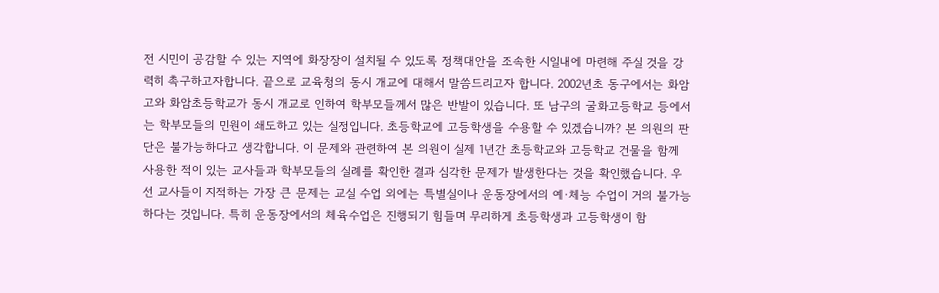전 시민이 공감할 수 있는 지역에 화장장이 설치될 수 있도록 정책대안을 조속한 시일내에 마련해 주실 것을 강력히 촉구하고자합니다. 끝으로 교육청의 동시 개교에 대해서 말씀드리고자 합니다. 2002년초 동구에서는 화암고와 화암초등학교가 동시 개교로 인하여 학부모들께서 많은 반발이 있습니다. 또 남구의 굴화고등학교 등에서는 학부모들의 민원이 쇄도하고 있는 실정입니다. 초등학교에 고등학생을 수용할 수 있겠습니까? 본 의원의 판단은 불가능하다고 생각합니다. 이 문제와 관련하여 본 의원이 실제 1년간 초등학교와 고등학교 건물을 함께 사용한 적이 있는 교사들과 학부모들의 실례를 확인한 결과 심각한 문제가 발생한다는 것을 확인했습니다. 우선 교사들이 지적하는 가장 큰 문제는 교실 수업 외에는 특별실이나 운동장에서의 예·체능 수업이 거의 불가능하다는 것입니다. 특히 운동장에서의 체육수업은 진행되기 힘들며 무리하게 초등학생과 고등학생이 함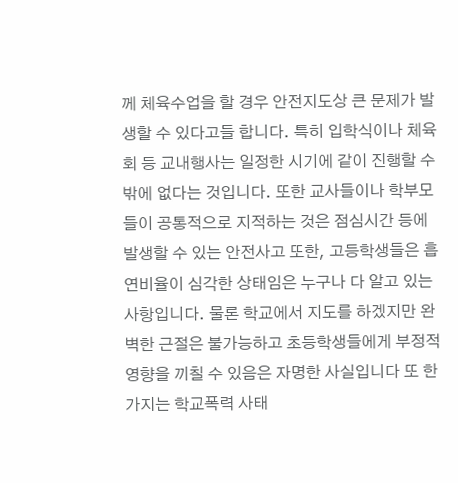께 체육수업을 할 경우 안전지도상 큰 문제가 발생할 수 있다고들 합니다. 특히 입학식이나 체육회 등 교내행사는 일정한 시기에 같이 진행할 수밖에 없다는 것입니다. 또한 교사들이나 학부모들이 공통적으로 지적하는 것은 점심시간 등에 발생할 수 있는 안전사고 또한, 고등학생들은 흡연비율이 심각한 상태임은 누구나 다 알고 있는 사항입니다. 물론 학교에서 지도를 하겠지만 완벽한 근절은 불가능하고 초등학생들에게 부정적 영향을 끼칠 수 있음은 자명한 사실입니다 또 한가지는 학교폭력 사태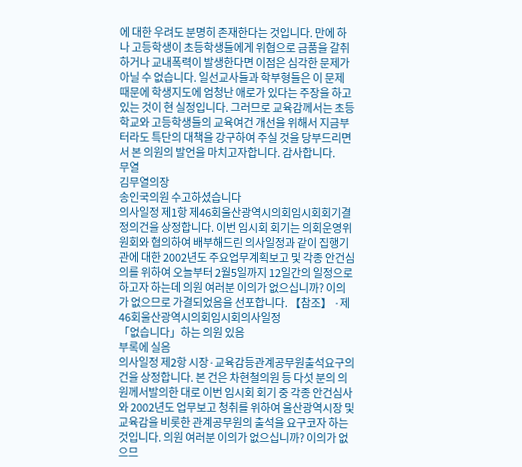에 대한 우려도 분명히 존재한다는 것입니다. 만에 하나 고등학생이 초등학생들에게 위협으로 금품을 갈취하거나 교내폭력이 발생한다면 이점은 심각한 문제가 아닐 수 없습니다. 일선교사들과 학부형들은 이 문제 때문에 학생지도에 엄청난 애로가 있다는 주장을 하고 있는 것이 현 실정입니다. 그러므로 교육감께서는 초등학교와 고등학생들의 교육여건 개선을 위해서 지금부터라도 특단의 대책을 강구하여 주실 것을 당부드리면서 본 의원의 발언을 마치고자합니다. 감사합니다.
무열
김무열의장
송인국의원 수고하셨습니다
의사일정 제1항 제46회울산광역시의회임시회회기결정의건을 상정합니다. 이번 임시회 회기는 의회운영위원회와 협의하여 배부해드린 의사일정과 같이 집행기관에 대한 2002년도 주요업무계획보고 및 각종 안건심의를 위하여 오늘부터 2월5일까지 12일간의 일정으로 하고자 하는데 의원 여러분 이의가 없으십니까? 이의가 없으므로 가결되었음을 선포합니다. 【참조】 ·제46회울산광역시의회임시회의사일정
「없습니다」하는 의원 있음
부록에 실음
의사일정 제2항 시장·교육감등관계공무원출석요구의건을 상정합니다. 본 건은 차현철의원 등 다섯 분의 의원께서발의한 대로 이번 임시회 회기 중 각종 안건심사와 2002년도 업무보고 청취를 위하여 울산광역시장 및 교육감을 비롯한 관계공무원의 출석을 요구코자 하는 것입니다. 의원 여러분 이의가 없으십니까? 이의가 없으므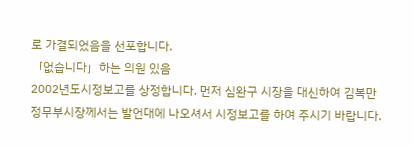로 가결되었음을 선포합니다.
「없습니다」하는 의원 있음
2002년도시정보고를 상정합니다. 먼저 심완구 시장을 대신하여 김복만 정무부시장께서는 발언대에 나오셔서 시정보고를 하여 주시기 바랍니다.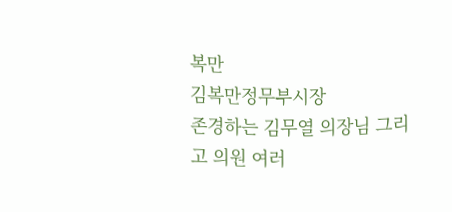복만
김복만정무부시장
존경하는 김무열 의장님 그리고 의원 여러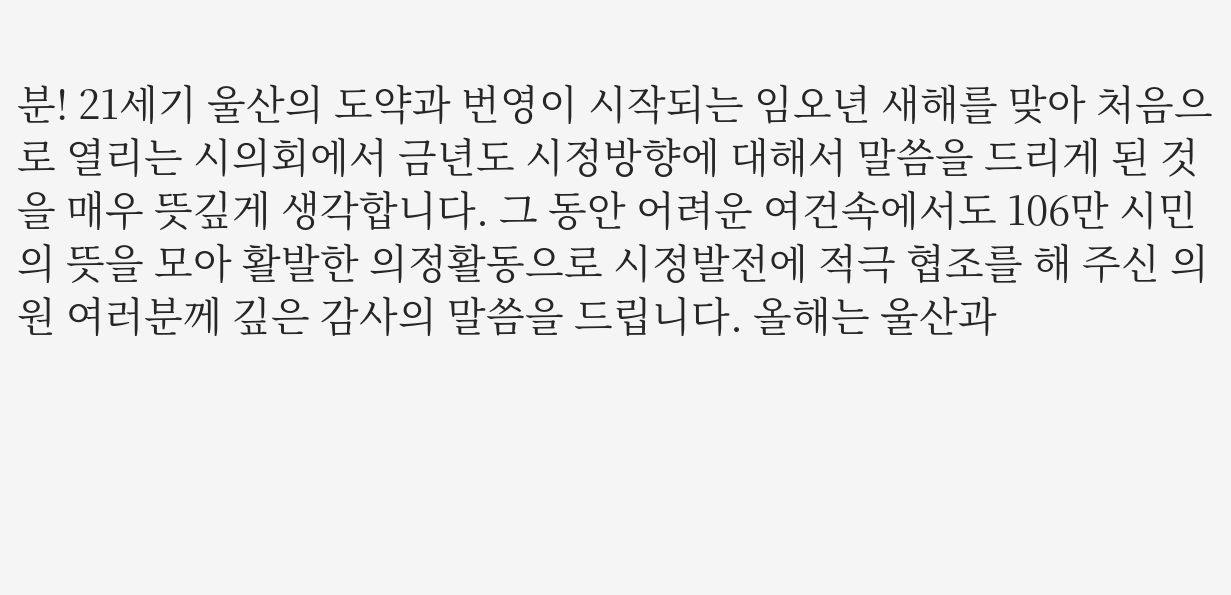분! 21세기 울산의 도약과 번영이 시작되는 임오년 새해를 맞아 처음으로 열리는 시의회에서 금년도 시정방향에 대해서 말씀을 드리게 된 것을 매우 뜻깊게 생각합니다. 그 동안 어려운 여건속에서도 106만 시민의 뜻을 모아 활발한 의정활동으로 시정발전에 적극 협조를 해 주신 의원 여러분께 깊은 감사의 말씀을 드립니다. 올해는 울산과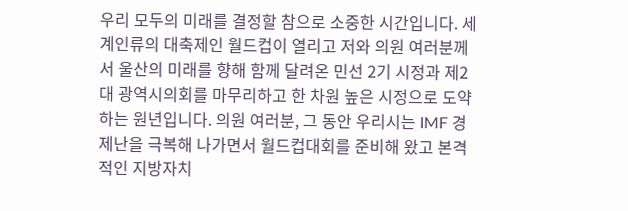우리 모두의 미래를 결정할 참으로 소중한 시간입니다. 세계인류의 대축제인 월드컵이 열리고 저와 의원 여러분께서 울산의 미래를 향해 함께 달려온 민선 2기 시정과 제2대 광역시의회를 마무리하고 한 차원 높은 시정으로 도약하는 원년입니다. 의원 여러분, 그 동안 우리시는 IMF 경제난을 극복해 나가면서 월드컵대회를 준비해 왔고 본격적인 지방자치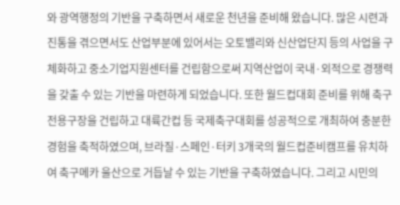와 광역행정의 기반을 구축하면서 새로운 천년을 준비해 왔습니다. 많은 시련과 진통을 겪으면서도 산업부분에 있어서는 오토밸리와 신산업단지 등의 사업을 구체화하고 중소기업지원센터를 건립함으로써 지역산업이 국내·외적으로 경쟁력을 갖출 수 있는 기반을 마련하게 되었습니다. 또한 월드컵대회 준비를 위해 축구전용구장을 건립하고 대륙간컵 등 국제축구대회를 성공적으로 개최하여 충분한 경험을 축적하였으며, 브라질·스페인·터키 3개국의 월드컵준비캠프를 유치하여 축구메카 울산으로 거듭날 수 있는 기반을 구축하였습니다. 그리고 시민의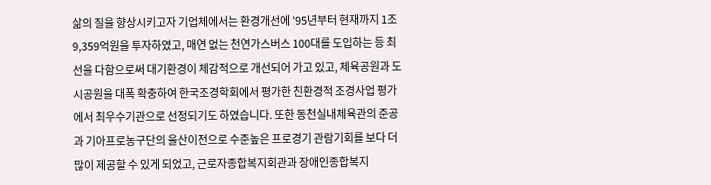삶의 질을 향상시키고자 기업체에서는 환경개선에 ’95년부터 현재까지 1조9,359억원을 투자하였고, 매연 없는 천연가스버스 100대를 도입하는 등 최선을 다함으로써 대기환경이 체감적으로 개선되어 가고 있고, 체육공원과 도시공원을 대폭 확충하여 한국조경학회에서 평가한 친환경적 조경사업 평가에서 최우수기관으로 선정되기도 하였습니다. 또한 동천실내체육관의 준공과 기아프로농구단의 울산이전으로 수준높은 프로경기 관람기회를 보다 더 많이 제공할 수 있게 되었고, 근로자종합복지회관과 장애인종합복지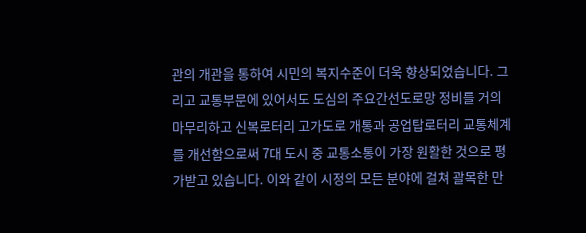관의 개관을 통하여 시민의 복지수준이 더욱 향상되었습니다. 그리고 교통부문에 있어서도 도심의 주요간선도로망 정비를 거의 마무리하고 신복로터리 고가도로 개통과 공업탑로터리 교통체계를 개선함으로써 7대 도시 중 교통소통이 가장 원활한 것으로 평가받고 있습니다. 이와 같이 시정의 모든 분야에 걸쳐 괄목한 만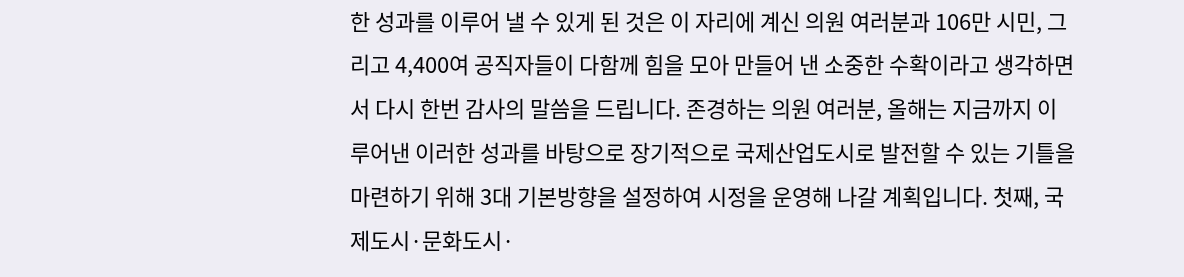한 성과를 이루어 낼 수 있게 된 것은 이 자리에 계신 의원 여러분과 106만 시민, 그리고 4,400여 공직자들이 다함께 힘을 모아 만들어 낸 소중한 수확이라고 생각하면서 다시 한번 감사의 말씀을 드립니다. 존경하는 의원 여러분, 올해는 지금까지 이루어낸 이러한 성과를 바탕으로 장기적으로 국제산업도시로 발전할 수 있는 기틀을 마련하기 위해 3대 기본방향을 설정하여 시정을 운영해 나갈 계획입니다. 첫째, 국제도시·문화도시·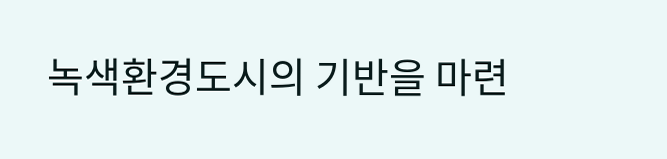녹색환경도시의 기반을 마련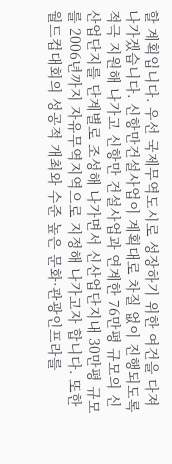할 계획입니다. 우선 국제무역도시로 성장하기 위한 여건을 다져 나가겠습니다. 신항만건설사업이 계획대로 차질 없이 진행되도록 적극 지원해 나가고 신항만 건설사업과 연계한 76만평 규모의 신산업단지를 단계별로 조성해 나가면서 신산업단지내 30만평 규모를 2006년까지 자유무역지역으로 지정해 나가고자 합니다. 또한 월드컵대회의 성공적 개최와 수준 높은 문화·관광인프라를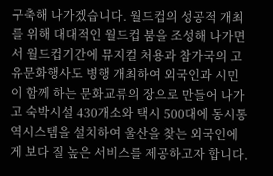구축해 나가겠습니다. 월드컵의 성공적 개최를 위해 대대적인 월드컵 붐을 조성해 나가면서 월드컵기간에 뮤지컬 처용과 참가국의 고유문화행사도 병행 개최하여 외국인과 시민이 함께 하는 문화교류의 장으로 만들어 나가고 숙박시설 430개소와 택시 500대에 동시통역시스템을 설치하여 울산을 찾는 외국인에게 보다 질 높은 서비스를 제공하고자 합니다.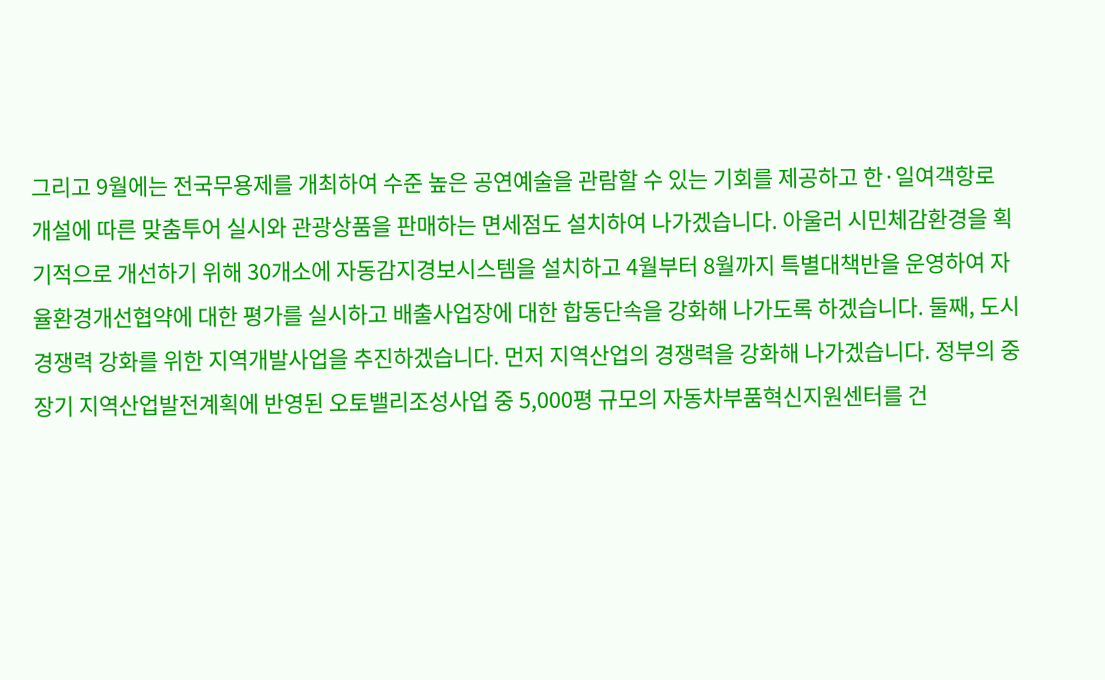그리고 9월에는 전국무용제를 개최하여 수준 높은 공연예술을 관람할 수 있는 기회를 제공하고 한·일여객항로 개설에 따른 맞춤투어 실시와 관광상품을 판매하는 면세점도 설치하여 나가겠습니다. 아울러 시민체감환경을 획기적으로 개선하기 위해 30개소에 자동감지경보시스템을 설치하고 4월부터 8월까지 특별대책반을 운영하여 자율환경개선협약에 대한 평가를 실시하고 배출사업장에 대한 합동단속을 강화해 나가도록 하겠습니다. 둘째, 도시경쟁력 강화를 위한 지역개발사업을 추진하겠습니다. 먼저 지역산업의 경쟁력을 강화해 나가겠습니다. 정부의 중장기 지역산업발전계획에 반영된 오토밸리조성사업 중 5,000평 규모의 자동차부품혁신지원센터를 건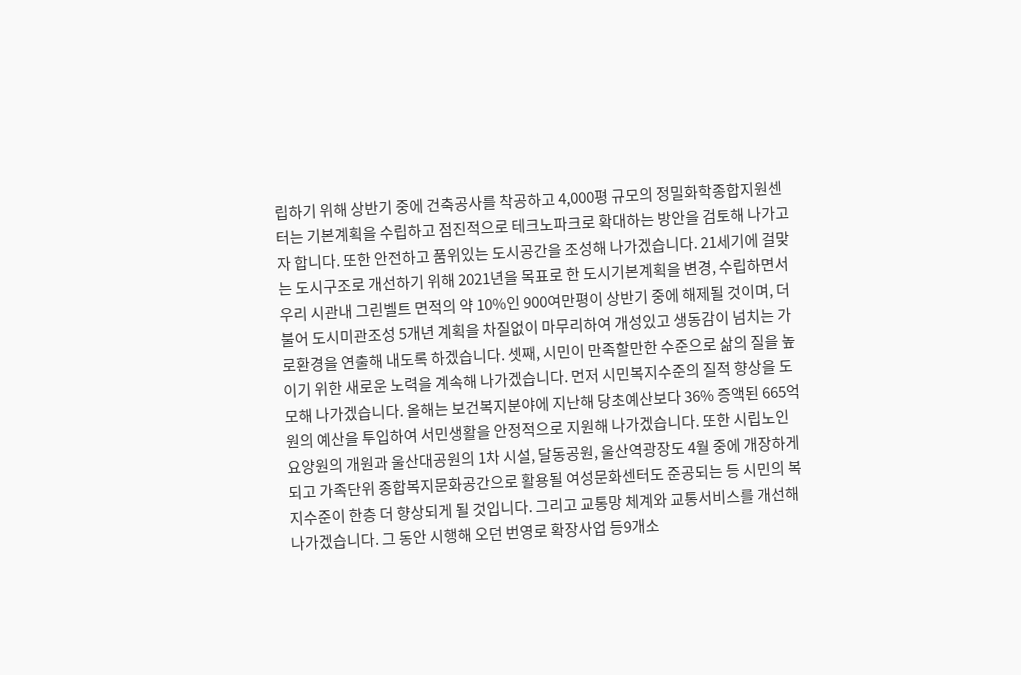립하기 위해 상반기 중에 건축공사를 착공하고 4,000평 규모의 정밀화학종합지원센터는 기본계획을 수립하고 점진적으로 테크노파크로 확대하는 방안을 검토해 나가고자 합니다. 또한 안전하고 품위있는 도시공간을 조성해 나가겠습니다. 21세기에 걸맞는 도시구조로 개선하기 위해 2021년을 목표로 한 도시기본계획을 변경, 수립하면서 우리 시관내 그린벨트 면적의 약 10%인 900여만평이 상반기 중에 해제될 것이며, 더불어 도시미관조성 5개년 계획을 차질없이 마무리하여 개성있고 생동감이 넘치는 가로환경을 연출해 내도록 하겠습니다. 셋째, 시민이 만족할만한 수준으로 삶의 질을 높이기 위한 새로운 노력을 계속해 나가겠습니다. 먼저 시민복지수준의 질적 향상을 도모해 나가겠습니다. 올해는 보건복지분야에 지난해 당초예산보다 36% 증액된 665억원의 예산을 투입하여 서민생활을 안정적으로 지원해 나가겠습니다. 또한 시립노인요양원의 개원과 울산대공원의 1차 시설, 달동공원, 울산역광장도 4월 중에 개장하게 되고 가족단위 종합복지문화공간으로 활용될 여성문화센터도 준공되는 등 시민의 복지수준이 한층 더 향상되게 될 것입니다. 그리고 교통망 체계와 교통서비스를 개선해 나가겠습니다. 그 동안 시행해 오던 번영로 확장사업 등9개소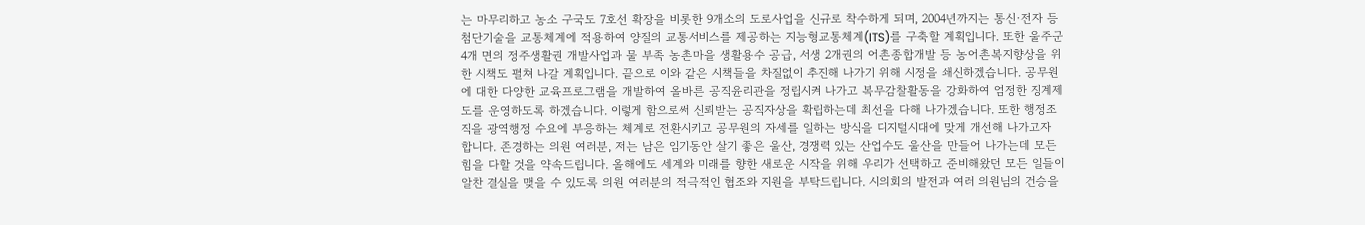는 마무리하고 농소 구국도 7호선 확장을 비롯한 9개소의 도로사업을 신규로 착수하게 되며, 2004년까지는 통신·전자 등 첨단기술을 교통체계에 적용하여 양질의 교통서비스를 제공하는 지능형교통체계(ITS)를 구축할 계획입니다. 또한 울주군 4개 면의 정주생활권 개발사업과 물 부족 농촌마을 생활용수 공급, 서생 2개권의 어촌종합개발 등 농어촌복지향상을 위한 시책도 펼쳐 나갈 계획입니다. 끝으로 이와 같은 시책들을 차질없이 추진해 나가기 위해 시정을 쇄신하겠습니다. 공무원에 대한 다양한 교육프로그램을 개발하여 올바른 공직윤리관을 정립시켜 나가고 복무감찰활동을 강화하여 엄정한 징계제도를 운영하도록 하겠습니다. 이렇게 함으로써 신뢰받는 공직자상을 확립하는데 최선을 다해 나가겠습니다. 또한 행정조직을 광역행정 수요에 부응하는 체계로 전환시키고 공무원의 자세를 일하는 방식을 디지털시대에 맞게 개선해 나가고자 합니다. 존경하는 의원 여러분, 저는 남은 임기동안 살기 좋은 울산, 경쟁력 있는 산업수도 울산을 만들어 나가는데 모든 힘을 다할 것을 약속드립니다. 올해에도 세계와 미래를 향한 새로운 시작을 위해 우리가 선택하고 준비해왔던 모든 일들이 알찬 결실을 맺을 수 있도록 의원 여러분의 적극적인 협조와 지원을 부탁드립니다. 시의회의 발전과 여러 의원님의 건승을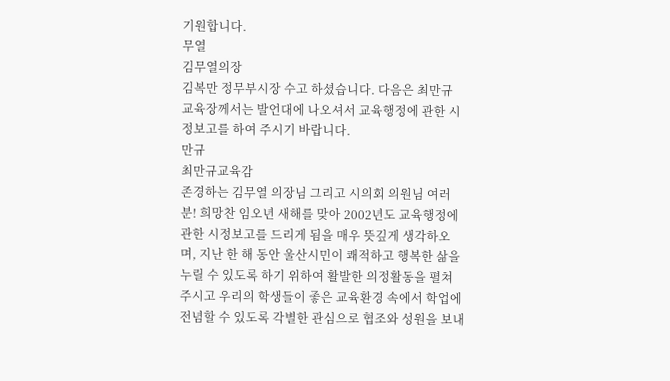기원합니다.
무열
김무열의장
김복만 정무부시장 수고 하셨습니다. 다음은 최만규 교육장께서는 발언대에 나오셔서 교육행정에 관한 시정보고를 하여 주시기 바랍니다.
만규
최만규교육감
존경하는 김무열 의장님 그리고 시의회 의원님 여러분! 희망찬 임오년 새해를 맞아 2002년도 교육행정에 관한 시정보고를 드리게 됨을 매우 뜻깊게 생각하오며, 지난 한 해 동안 울산시민이 쾌적하고 행복한 삶을 누릴 수 있도록 하기 위하여 활발한 의정활동을 펼쳐 주시고 우리의 학생들이 좋은 교육환경 속에서 학업에 전념할 수 있도록 각별한 관심으로 협조와 성원을 보내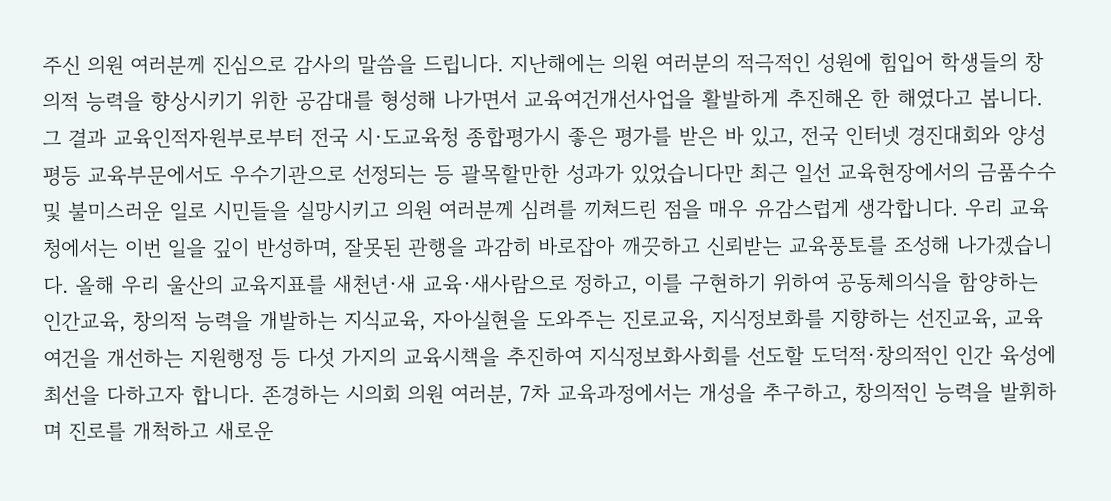주신 의원 여러분께 진심으로 감사의 말씀을 드립니다. 지난해에는 의원 여러분의 적극적인 성원에 힘입어 학생들의 창의적 능력을 향상시키기 위한 공감대를 형성해 나가면서 교육여건개선사업을 활발하게 추진해온 한 해였다고 봅니다. 그 결과 교육인적자원부로부터 전국 시·도교육청 종합평가시 좋은 평가를 받은 바 있고, 전국 인터넷 경진대회와 양성 평등 교육부문에서도 우수기관으로 선정되는 등 괄목할만한 성과가 있었습니다만 최근 일선 교육현장에서의 금품수수 및 불미스러운 일로 시민들을 실망시키고 의원 여러분께 심려를 끼쳐드린 점을 매우 유감스럽게 생각합니다. 우리 교육청에서는 이번 일을 깊이 반성하며, 잘못된 관행을 과감히 바로잡아 깨끗하고 신뢰받는 교육풍토를 조성해 나가겠습니다. 올해 우리 울산의 교육지표를 새천년·새 교육·새사람으로 정하고, 이를 구현하기 위하여 공동체의식을 함양하는 인간교육, 창의적 능력을 개발하는 지식교육, 자아실현을 도와주는 진로교육, 지식정보화를 지향하는 선진교육, 교육여건을 개선하는 지원행정 등 다섯 가지의 교육시책을 추진하여 지식정보화사회를 선도할 도덕적·창의적인 인간 육성에 최선을 다하고자 합니다. 존경하는 시의회 의원 여러분, 7차 교육과정에서는 개성을 추구하고, 창의적인 능력을 발휘하며 진로를 개척하고 새로운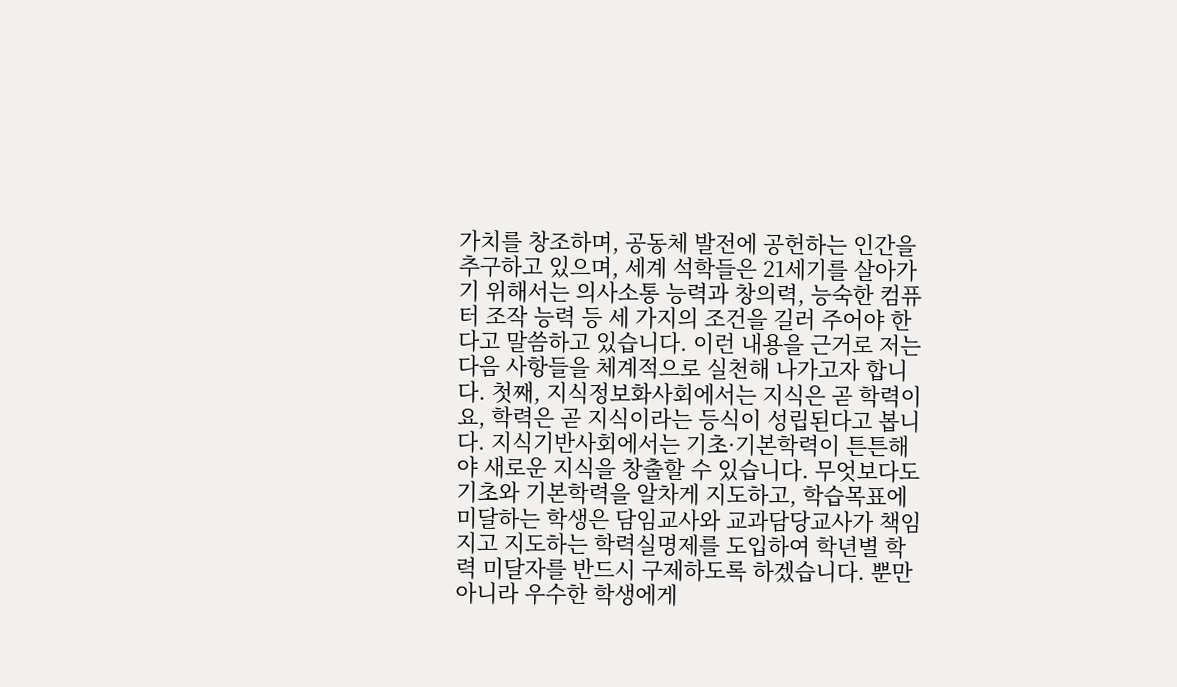가치를 창조하며, 공동체 발전에 공헌하는 인간을 추구하고 있으며, 세계 석학들은 21세기를 살아가기 위해서는 의사소통 능력과 창의력, 능숙한 컴퓨터 조작 능력 등 세 가지의 조건을 길러 주어야 한다고 말씀하고 있습니다. 이런 내용을 근거로 저는 다음 사항들을 체계적으로 실천해 나가고자 합니다. 첫째, 지식정보화사회에서는 지식은 곧 학력이요, 학력은 곧 지식이라는 등식이 성립된다고 봅니다. 지식기반사회에서는 기초·기본학력이 튼튼해야 새로운 지식을 창출할 수 있습니다. 무엇보다도 기초와 기본학력을 알차게 지도하고, 학습목표에 미달하는 학생은 담임교사와 교과담당교사가 책임지고 지도하는 학력실명제를 도입하여 학년별 학력 미달자를 반드시 구제하도록 하겠습니다. 뿐만 아니라 우수한 학생에게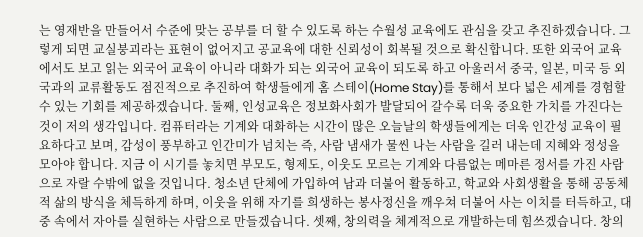는 영재반을 만들어서 수준에 맞는 공부를 더 할 수 있도록 하는 수월성 교육에도 관심을 갖고 추진하겠습니다. 그렇게 되면 교실붕괴라는 표현이 없어지고 공교육에 대한 신뢰성이 회복될 것으로 확신합니다. 또한 외국어 교육에서도 보고 읽는 외국어 교육이 아니라 대화가 되는 외국어 교육이 되도록 하고 아울러서 중국, 일본, 미국 등 외국과의 교류활동도 점진적으로 추진하여 학생들에게 홈 스테이(Home Stay)를 통해서 보다 넓은 세계를 경험할 수 있는 기회를 제공하겠습니다. 둘째, 인성교육은 정보화사회가 발달되어 갈수록 더욱 중요한 가치를 가진다는 것이 저의 생각입니다. 컴퓨터라는 기계와 대화하는 시간이 많은 오늘날의 학생들에게는 더욱 인간성 교육이 필요하다고 보며, 감성이 풍부하고 인간미가 넘치는 즉, 사람 냄새가 물씬 나는 사람을 길러 내는데 지혜와 정성을 모아야 합니다. 지금 이 시기를 놓치면 부모도, 형제도, 이웃도 모르는 기계와 다름없는 메마른 정서를 가진 사람으로 자랄 수밖에 없을 것입니다. 청소년 단체에 가입하여 남과 더불어 활동하고, 학교와 사회생활을 통해 공동체적 삶의 방식을 체득하게 하며, 이웃을 위해 자기를 희생하는 봉사정신을 깨우쳐 더불어 사는 이치를 터득하고, 대중 속에서 자아를 실현하는 사람으로 만들겠습니다. 셋째, 창의력을 체계적으로 개발하는데 힘쓰겠습니다. 창의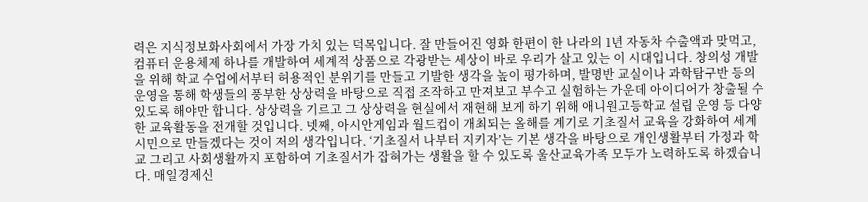력은 지식정보화사회에서 가장 가치 있는 덕목입니다. 잘 만들어진 영화 한편이 한 나라의 1년 자동차 수출액과 맞먹고, 컴퓨터 운용체제 하나를 개발하여 세계적 상품으로 각광받는 세상이 바로 우리가 살고 있는 이 시대입니다. 창의성 개발을 위해 학교 수업에서부터 허용적인 분위기를 만들고 기발한 생각을 높이 평가하며, 발명반 교실이나 과학탐구반 등의 운영을 통해 학생들의 풍부한 상상력을 바탕으로 직접 조작하고 만져보고 부수고 실험하는 가운데 아이디어가 창출될 수 있도록 해야만 합니다. 상상력을 기르고 그 상상력을 현실에서 재현해 보게 하기 위해 애니원고등학교 설립 운영 등 다양한 교육활동을 전개할 것입니다. 넷째, 아시안게임과 월드컵이 개최되는 올해를 계기로 기초질서 교육을 강화하여 세계시민으로 만들겠다는 것이 저의 생각입니다. ‘기초질서 나부터 지키자’는 기본 생각을 바탕으로 개인생활부터 가정과 학교 그리고 사회생활까지 포함하여 기초질서가 잡혀가는 생활을 할 수 있도록 울산교육가족 모두가 노력하도록 하겠습니다. 매일경제신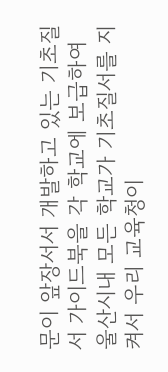문이 앞장서서 개발하고 있는 기초질서 가이드북을 각 학교에 보급하여 울산시내 모든 학교가 기초질서를 지켜서 우리 교육청이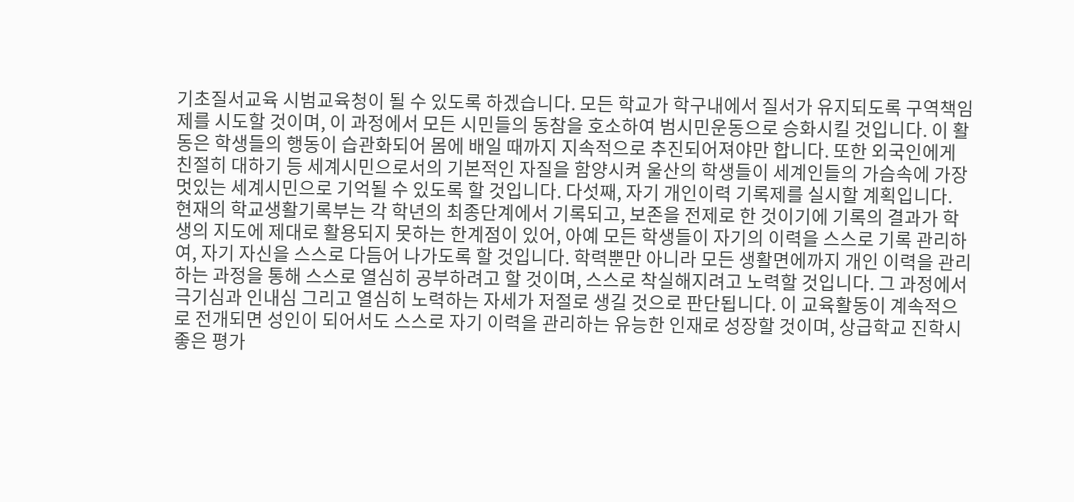기초질서교육 시범교육청이 될 수 있도록 하겠습니다. 모든 학교가 학구내에서 질서가 유지되도록 구역책임제를 시도할 것이며, 이 과정에서 모든 시민들의 동참을 호소하여 범시민운동으로 승화시킬 것입니다. 이 활동은 학생들의 행동이 습관화되어 몸에 배일 때까지 지속적으로 추진되어져야만 합니다. 또한 외국인에게 친절히 대하기 등 세계시민으로서의 기본적인 자질을 함양시켜 울산의 학생들이 세계인들의 가슴속에 가장 멋있는 세계시민으로 기억될 수 있도록 할 것입니다. 다섯째, 자기 개인이력 기록제를 실시할 계획입니다. 현재의 학교생활기록부는 각 학년의 최종단계에서 기록되고, 보존을 전제로 한 것이기에 기록의 결과가 학생의 지도에 제대로 활용되지 못하는 한계점이 있어, 아예 모든 학생들이 자기의 이력을 스스로 기록 관리하여, 자기 자신을 스스로 다듬어 나가도록 할 것입니다. 학력뿐만 아니라 모든 생활면에까지 개인 이력을 관리하는 과정을 통해 스스로 열심히 공부하려고 할 것이며, 스스로 착실해지려고 노력할 것입니다. 그 과정에서 극기심과 인내심 그리고 열심히 노력하는 자세가 저절로 생길 것으로 판단됩니다. 이 교육활동이 계속적으로 전개되면 성인이 되어서도 스스로 자기 이력을 관리하는 유능한 인재로 성장할 것이며, 상급학교 진학시 좋은 평가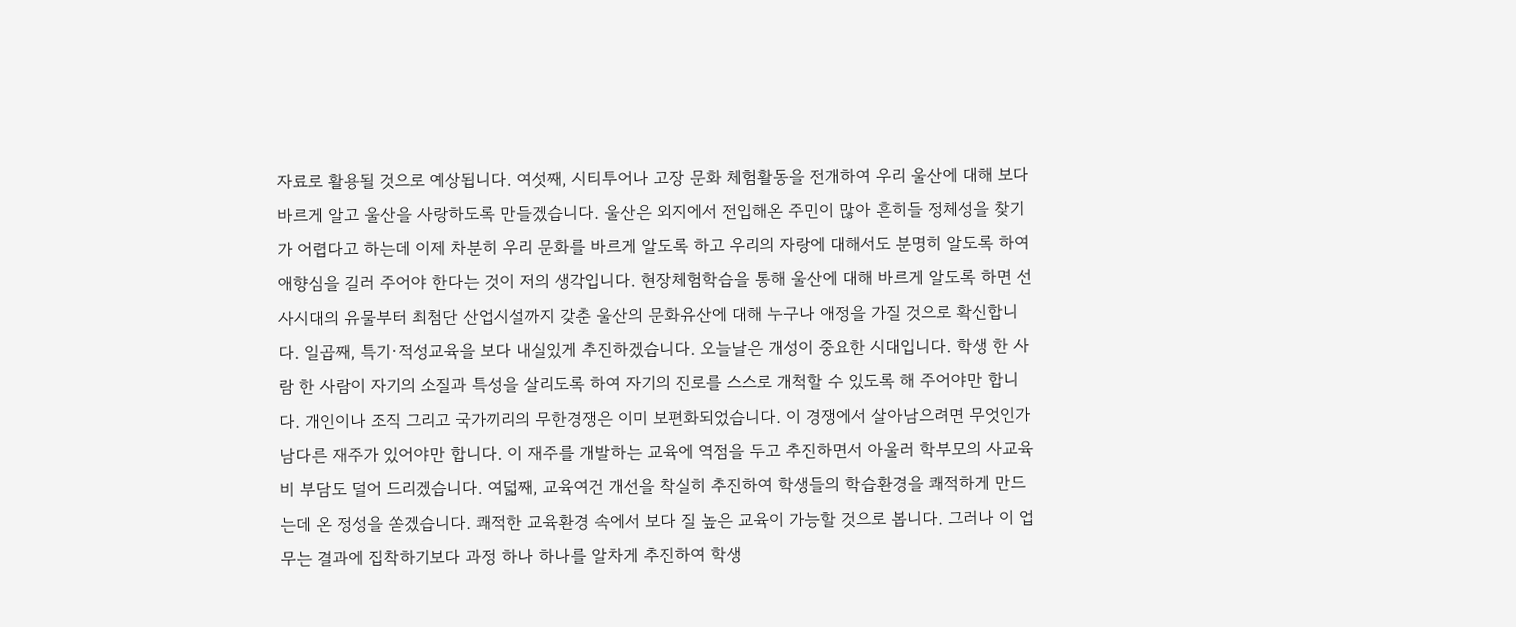자료로 활용될 것으로 예상됩니다. 여섯째, 시티투어나 고장 문화 체험활동을 전개하여 우리 울산에 대해 보다 바르게 알고 울산을 사랑하도록 만들겠습니다. 울산은 외지에서 전입해온 주민이 많아 흔히들 정체성을 찾기가 어렵다고 하는데 이제 차분히 우리 문화를 바르게 알도록 하고 우리의 자랑에 대해서도 분명히 알도록 하여 애향심을 길러 주어야 한다는 것이 저의 생각입니다. 현장체험학습을 통해 울산에 대해 바르게 알도록 하면 선사시대의 유물부터 최첨단 산업시설까지 갖춘 울산의 문화유산에 대해 누구나 애정을 가질 것으로 확신합니다. 일곱째, 특기·적성교육을 보다 내실있게 추진하겠습니다. 오늘날은 개성이 중요한 시대입니다. 학생 한 사람 한 사람이 자기의 소질과 특성을 살리도록 하여 자기의 진로를 스스로 개척할 수 있도록 해 주어야만 합니다. 개인이나 조직 그리고 국가끼리의 무한경쟁은 이미 보편화되었습니다. 이 경쟁에서 살아남으려면 무엇인가 남다른 재주가 있어야만 합니다. 이 재주를 개발하는 교육에 역점을 두고 추진하면서 아울러 학부모의 사교육비 부담도 덜어 드리겠습니다. 여덟째, 교육여건 개선을 착실히 추진하여 학생들의 학습환경을 쾌적하게 만드는데 온 정성을 쏟겠습니다. 쾌적한 교육환경 속에서 보다 질 높은 교육이 가능할 것으로 봅니다. 그러나 이 업무는 결과에 집착하기보다 과정 하나 하나를 알차게 추진하여 학생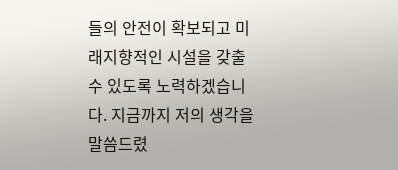들의 안전이 확보되고 미래지향적인 시설을 갖출 수 있도록 노력하겠습니다. 지금까지 저의 생각을 말씀드렸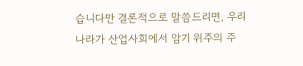습니다만 결론적으로 말씀드리면, 우리나라가 산업사회에서 암기 위주의 주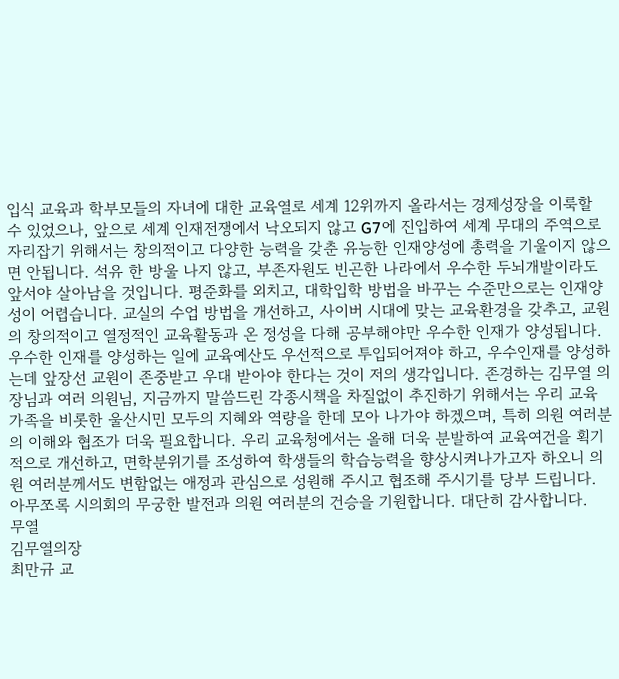입식 교육과 학부모들의 자녀에 대한 교육열로 세계 12위까지 올라서는 경제성장을 이룩할 수 있었으나, 앞으로 세계 인재전쟁에서 낙오되지 않고 G7에 진입하여 세계 무대의 주역으로 자리잡기 위해서는 창의적이고 다양한 능력을 갖춘 유능한 인재양성에 총력을 기울이지 않으면 안됩니다. 석유 한 방울 나지 않고, 부존자원도 빈곤한 나라에서 우수한 두뇌개발이라도 앞서야 살아남을 것입니다. 평준화를 외치고, 대학입학 방법을 바꾸는 수준만으로는 인재양성이 어렵습니다. 교실의 수업 방법을 개선하고, 사이버 시대에 맞는 교육환경을 갖추고, 교원의 창의적이고 열정적인 교육활동과 온 정성을 다해 공부해야만 우수한 인재가 양성됩니다. 우수한 인재를 양성하는 일에 교육예산도 우선적으로 투입되어져야 하고, 우수인재를 양성하는데 앞장선 교원이 존중받고 우대 받아야 한다는 것이 저의 생각입니다. 존경하는 김무열 의장님과 여러 의원님, 지금까지 말씀드린 각종시책을 차질없이 추진하기 위해서는 우리 교육가족을 비롯한 울산시민 모두의 지혜와 역량을 한데 모아 나가야 하겠으며, 특히 의원 여러분의 이해와 협조가 더욱 필요합니다. 우리 교육청에서는 올해 더욱 분발하여 교육여건을 획기적으로 개선하고, 면학분위기를 조성하여 학생들의 학습능력을 향상시켜나가고자 하오니 의원 여러분께서도 변함없는 애정과 관심으로 성원해 주시고 협조해 주시기를 당부 드립니다. 아무쪼록 시의회의 무궁한 발전과 의원 여러분의 건승을 기원합니다. 대단히 감사합니다.
무열
김무열의장
최만규 교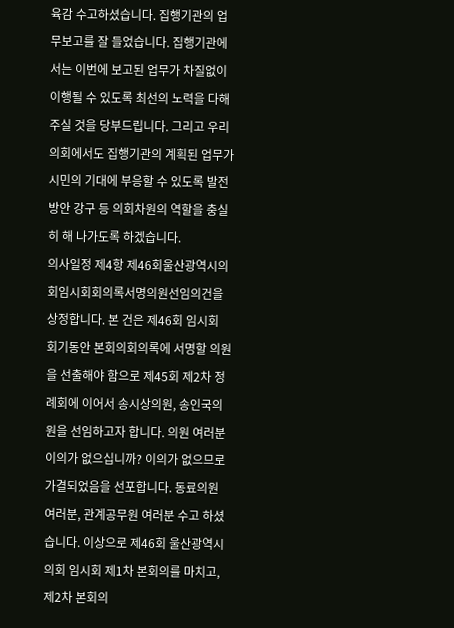육감 수고하셨습니다. 집행기관의 업무보고를 잘 들었습니다. 집행기관에서는 이번에 보고된 업무가 차질없이 이행될 수 있도록 최선의 노력을 다해 주실 것을 당부드립니다. 그리고 우리 의회에서도 집행기관의 계획된 업무가 시민의 기대에 부응할 수 있도록 발전방안 강구 등 의회차원의 역할을 충실히 해 나가도록 하겠습니다.
의사일정 제4항 제46회울산광역시의회임시회회의록서명의원선임의건을 상정합니다. 본 건은 제46회 임시회 회기동안 본회의회의록에 서명할 의원을 선출해야 함으로 제45회 제2차 정례회에 이어서 송시상의원, 송인국의원을 선임하고자 합니다. 의원 여러분 이의가 없으십니까? 이의가 없으므로 가결되었음을 선포합니다. 동료의원 여러분, 관계공무원 여러분 수고 하셨습니다. 이상으로 제46회 울산광역시의회 임시회 제1차 본회의를 마치고, 제2차 본회의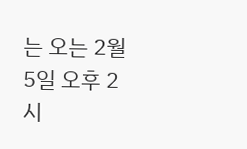는 오는 2월5일 오후 2시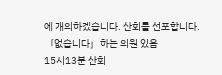에 개의하겠습니다. 산회를 선포합니다.
「없습니다」하는 의원 있음
15시13분 산회